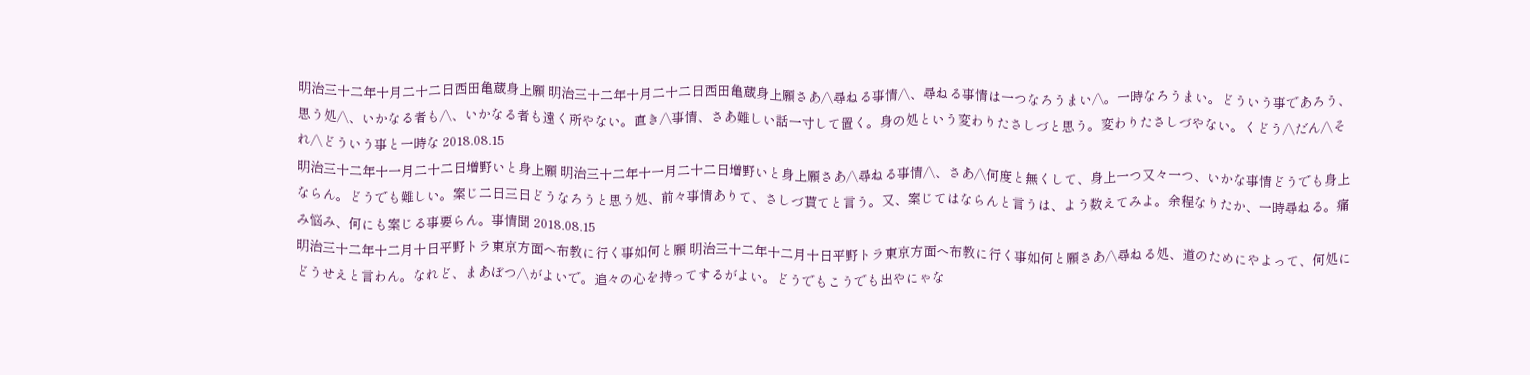明治三十二年十月二十二日西田亀蔵身上願 明治三十二年十月二十二日西田亀蔵身上願さあ/\尋ねる事情/\、尋ねる事情は一つなろうまい/\。一時なろうまい。どういう事であろう、思う処/\、いかなる者も/\、いかなる者も遠く所やない。直き/\事情、さあ難しい話一寸して置く。身の処という変わりたさしづと思う。変わりたさしづやない。くどう/\だん/\それ/\どういう事と一時な 2018.08.15
明治三十二年十一月二十二日増野いと身上願 明治三十二年十一月二十二日増野いと身上願さあ/\尋ねる事情/\、さあ/\何度と無くして、身上一つ又々一つ、いかな事情どうでも身上ならん。どうでも難しい。案じ二日三日どうなろうと思う処、前々事情ありて、さしづ貰てと言う。又、案じてはならんと言うは、よう数えてみよ。余程なりたか、一時尋ねる。痛み悩み、何にも案じる事要らん。事情聞 2018.08.15
明治三十二年十二月十日平野トラ東京方面へ布教に行く事如何と願 明治三十二年十二月十日平野トラ東京方面へ布教に行く事如何と願さあ/\尋ねる処、道のためにやよって、何処にどうせえと言わん。なれど、まあぼつ/\がよいで。追々の心を持ってするがよい。どうでもこうでも出やにゃな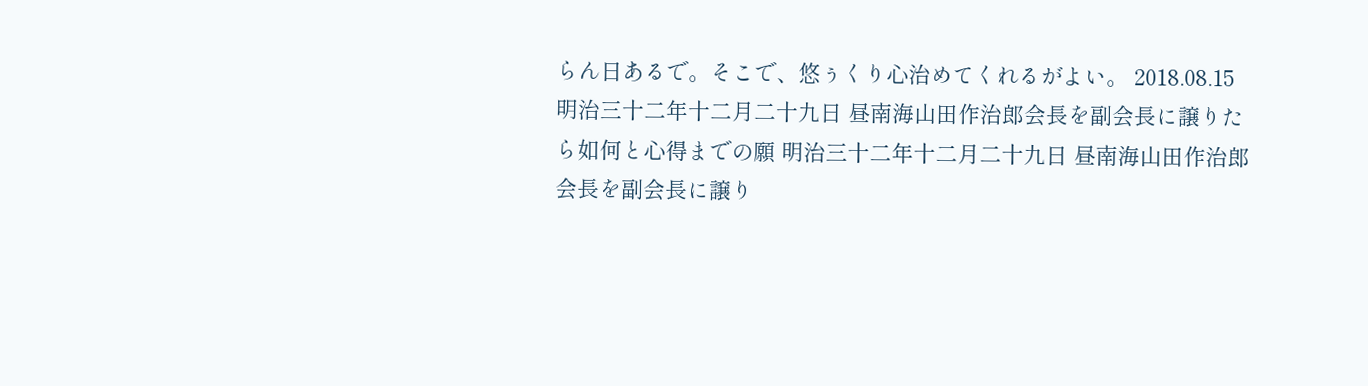らん日あるで。そこで、悠ぅくり心治めてくれるがよい。 2018.08.15
明治三十二年十二月二十九日 昼南海山田作治郎会長を副会長に譲りたら如何と心得までの願 明治三十二年十二月二十九日 昼南海山田作治郎会長を副会長に譲り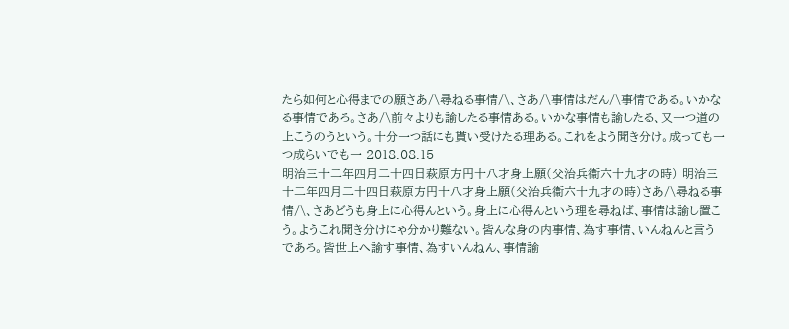たら如何と心得までの願さあ/\尋ねる事情/\、さあ/\事情はだん/\事情である。いかなる事情であろ。さあ/\前々よりも諭したる事情ある。いかな事情も諭したる、又一つ道の上こうのうという。十分一つ話にも貰い受けたる理ある。これをよう聞き分け。成っても一つ成らいでも一 2018.08.15
明治三十二年四月二十四日萩原方円十八才身上願(父治兵衞六十九才の時) 明治三十二年四月二十四日萩原方円十八才身上願(父治兵衞六十九才の時)さあ/\尋ねる事情/\、さあどうも身上に心得んという。身上に心得んという理を尋ねば、事情は諭し置こう。ようこれ聞き分けにゃ分かり難ない。皆んな身の内事情、為す事情、いんねんと言うであろ。皆世上へ諭す事情、為すいんねん、事情諭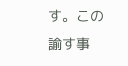す。この諭す事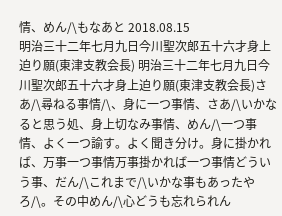情、めん/\もなあと 2018.08.15
明治三十二年七月九日今川聖次郎五十六才身上迫り願(東津支教会長) 明治三十二年七月九日今川聖次郎五十六才身上迫り願(東津支教会長)さあ/\尋ねる事情/\、身に一つ事情、さあ/\いかなると思う処、身上切なみ事情、めん/\一つ事情、よく一つ諭す。よく聞き分け。身に掛かれば、万事一つ事情万事掛かれば一つ事情どういう事、だん/\これまで/\いかな事もあったやろ/\。その中めん/\心どうも忘れられん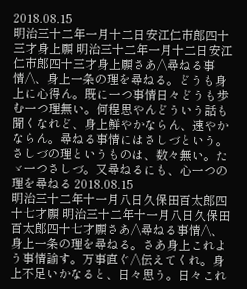2018.08.15
明治三十二年一月十二日安江仁市郎四十三才身上願 明治三十二年一月十二日安江仁市郎四十三才身上願さあ/\尋ねる事情/\、身上一条の理を尋ねる。どうも身上に心得ん。既に一つ事情日々どうも歩む一つ理無い。何程思やんどういう話も聞くなれど、身上鮮やかならん、速やかならん。尋ねる事情にはさしづという。さしづの理というものは、数々無い。たゞ一つさしづ。又尋ねるにも、心一つの理を尋ねる 2018.08.15
明治三十二年十一月八日久保田百太郎四十七才願 明治三十二年十一月八日久保田百太郎四十七才願さあ/\尋ねる事情/\、身上一条の理を尋ねる。さあ身上これよう事情諭す。万事直ぐ/\伝えてくれ。身上不足いかなると、日々思う。日々これ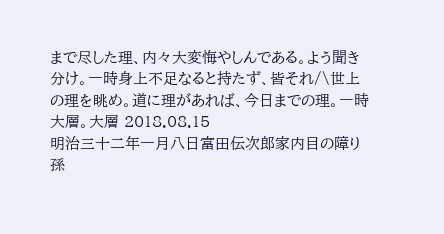まで尽した理、内々大変悔やしんである。よう聞き分け。一時身上不足なると持たず、皆それ/\世上の理を眺め。道に理があれば、今日までの理。一時大層。大層 2018.08.15
明治三十二年一月八日富田伝次郎家内目の障り孫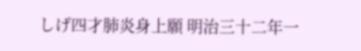しげ四才肺炎身上願 明治三十二年一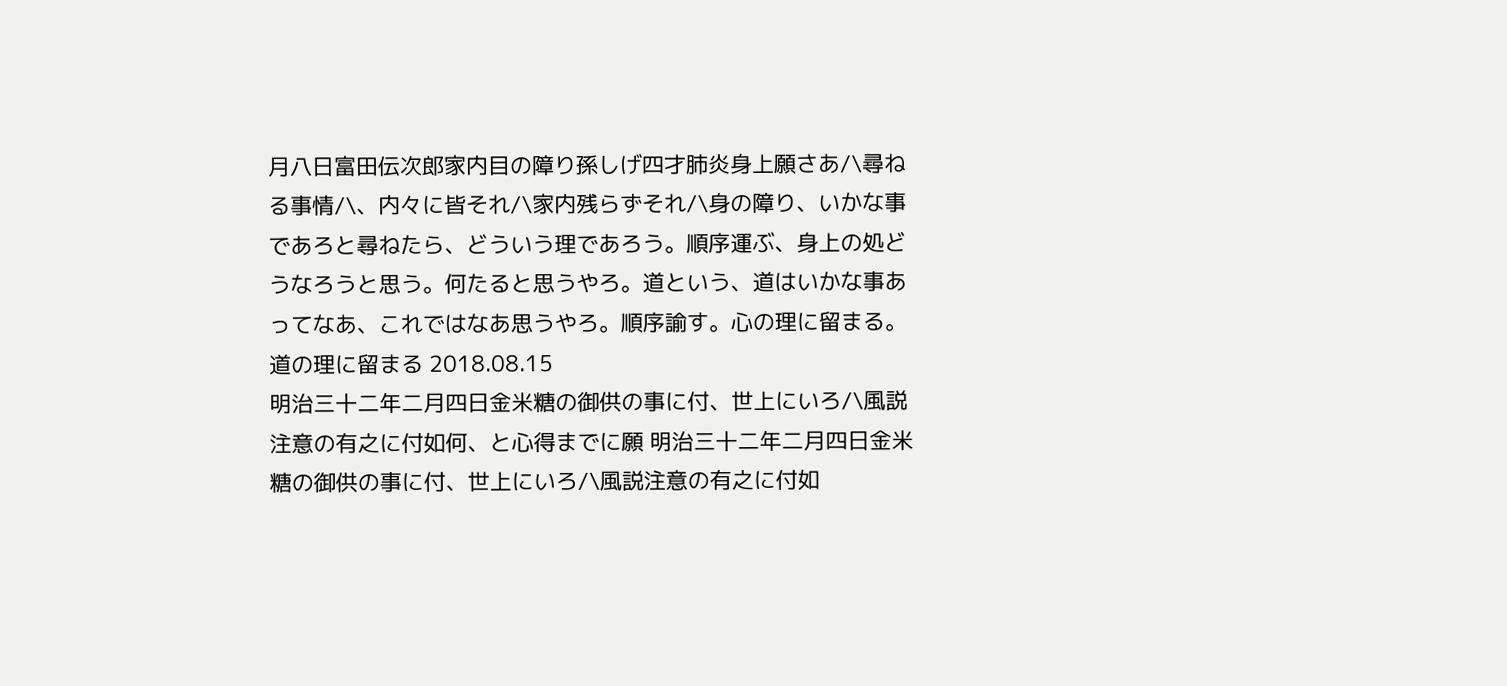月八日富田伝次郎家内目の障り孫しげ四才肺炎身上願さあ/\尋ねる事情/\、内々に皆それ/\家内残らずそれ/\身の障り、いかな事であろと尋ねたら、どういう理であろう。順序運ぶ、身上の処どうなろうと思う。何たると思うやろ。道という、道はいかな事あってなあ、これではなあ思うやろ。順序諭す。心の理に留まる。道の理に留まる 2018.08.15
明治三十二年二月四日金米糖の御供の事に付、世上にいろ/\風説注意の有之に付如何、と心得までに願 明治三十二年二月四日金米糖の御供の事に付、世上にいろ/\風説注意の有之に付如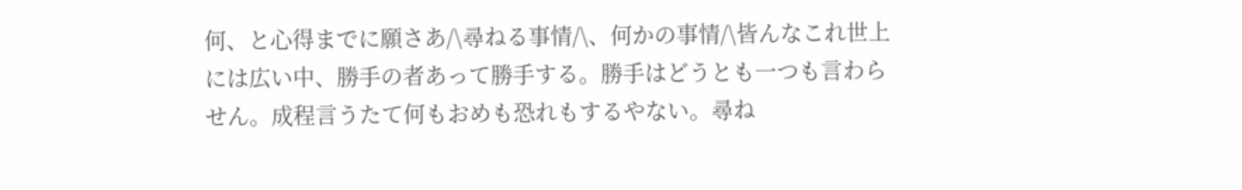何、と心得までに願さあ/\尋ねる事情/\、何かの事情/\皆んなこれ世上には広い中、勝手の者あって勝手する。勝手はどうとも一つも言わらせん。成程言うたて何もおめも恐れもするやない。尋ね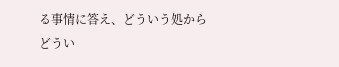る事情に答え、どういう処からどうい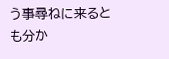う事尋ねに来るとも分か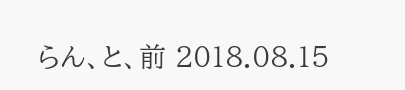らん、と、前 2018.08.15